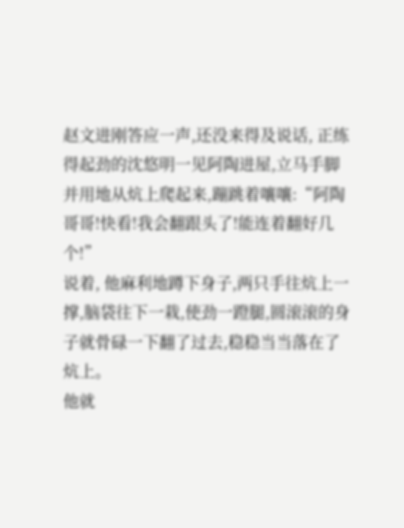赵文进刚答应一声,还没来得及说话, 正练得起劲的沈悠明一见阿陶进屋,立马手脚并用地从炕上爬起来,蹦跳着嚷嚷:“阿陶哥哥!快看!我会翻跟头了!能连着翻好几个!”
说着, 他麻利地蹲下身子,两只手往炕上一撑,脑袋往下一栽,使劲一蹬腿,圆滚滚的身子就骨碌一下翻了过去,稳稳当当落在了炕上。
他就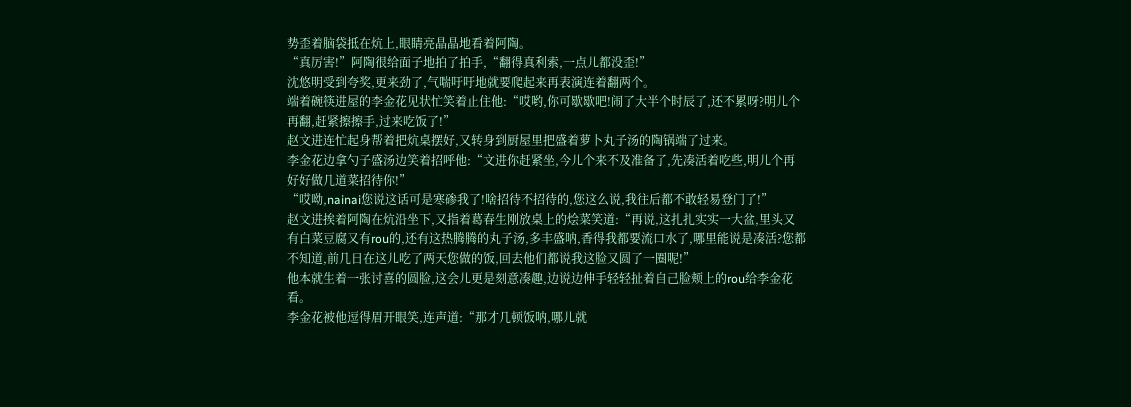势歪着脑袋抵在炕上,眼睛亮晶晶地看着阿陶。
“真厉害!”阿陶很给面子地拍了拍手,“翻得真利索,一点儿都没歪!”
沈悠明受到夸奖,更来劲了,气喘吁吁地就要爬起来再表演连着翻两个。
端着碗筷进屋的李金花见状忙笑着止住他:“哎哟,你可歇歇吧!闹了大半个时辰了,还不累呀?明儿个再翻,赶紧擦擦手,过来吃饭了!”
赵文进连忙起身帮着把炕桌摆好,又转身到厨屋里把盛着萝卜丸子汤的陶锅端了过来。
李金花边拿勺子盛汤边笑着招呼他:“文进你赶紧坐,今儿个来不及准备了,先凑活着吃些,明儿个再好好做几道菜招待你!”
“哎呦,nainai您说这话可是寒碜我了!啥招待不招待的,您这么说,我往后都不敢轻易登门了!”
赵文进挨着阿陶在炕沿坐下,又指着葛春生刚放桌上的烩菜笑道:“再说,这扎扎实实一大盆,里头又有白菜豆腐又有rou的,还有这热腾腾的丸子汤,多丰盛呐,香得我都要流口水了,哪里能说是凑活?您都不知道,前几日在这儿吃了两天您做的饭,回去他们都说我这脸又圆了一圈呢!”
他本就生着一张讨喜的圆脸,这会儿更是刻意凑趣,边说边伸手轻轻扯着自己脸颊上的rou给李金花看。
李金花被他逗得眉开眼笑,连声道:“那才几顿饭呐,哪儿就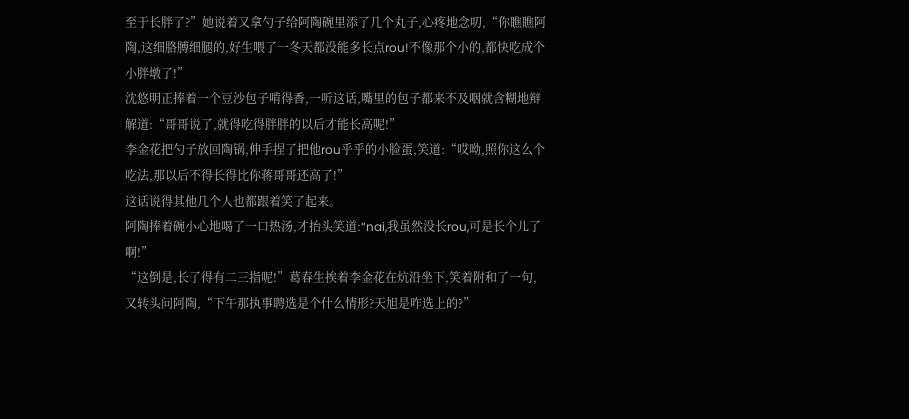至于长胖了?”她说着又拿勺子给阿陶碗里添了几个丸子,心疼地念叨,“你瞧瞧阿陶,这细胳膊细腿的,好生喂了一冬天都没能多长点rou!不像那个小的,都快吃成个小胖墩了!”
沈悠明正捧着一个豆沙包子啃得香,一听这话,嘴里的包子都来不及咽就含糊地辩解道:“哥哥说了,就得吃得胖胖的以后才能长高呢!”
李金花把勺子放回陶锅,伸手捏了把他rou乎乎的小脸蛋,笑道:“哎呦,照你这么个吃法,那以后不得长得比你蒋哥哥还高了!”
这话说得其他几个人也都跟着笑了起来。
阿陶捧着碗小心地喝了一口热汤,才抬头笑道:“nai,我虽然没长rou,可是长个儿了啊!”
“这倒是,长了得有二三指呢!”葛春生挨着李金花在炕沿坐下,笑着附和了一句,又转头问阿陶,“下午那执事聘选是个什么情形?天旭是咋选上的?”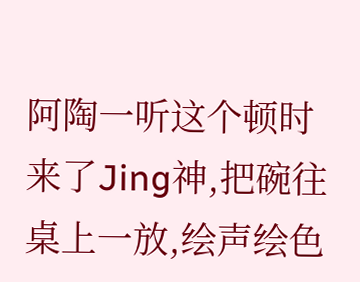阿陶一听这个顿时来了Jing神,把碗往桌上一放,绘声绘色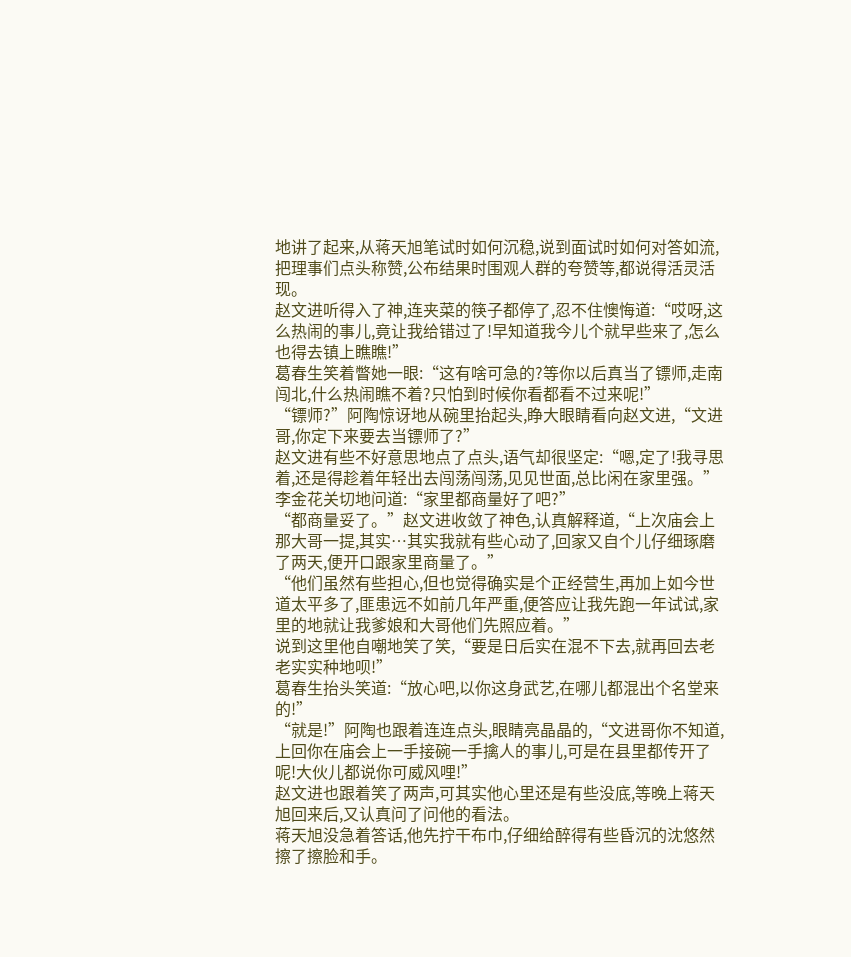地讲了起来,从蒋天旭笔试时如何沉稳,说到面试时如何对答如流,把理事们点头称赞,公布结果时围观人群的夸赞等,都说得活灵活现。
赵文进听得入了神,连夹菜的筷子都停了,忍不住懊悔道:“哎呀,这么热闹的事儿,竟让我给错过了!早知道我今儿个就早些来了,怎么也得去镇上瞧瞧!”
葛春生笑着瞥她一眼:“这有啥可急的?等你以后真当了镖师,走南闯北,什么热闹瞧不着?只怕到时候你看都看不过来呢!”
“镖师?”阿陶惊讶地从碗里抬起头,睁大眼睛看向赵文进,“文进哥,你定下来要去当镖师了?”
赵文进有些不好意思地点了点头,语气却很坚定:“嗯,定了!我寻思着,还是得趁着年轻出去闯荡闯荡,见见世面,总比闲在家里强。”
李金花关切地问道:“家里都商量好了吧?”
“都商量妥了。”赵文进收敛了神色,认真解释道,“上次庙会上那大哥一提,其实…其实我就有些心动了,回家又自个儿仔细琢磨了两天,便开口跟家里商量了。”
“他们虽然有些担心,但也觉得确实是个正经营生,再加上如今世道太平多了,匪患远不如前几年严重,便答应让我先跑一年试试,家里的地就让我爹娘和大哥他们先照应着。”
说到这里他自嘲地笑了笑,“要是日后实在混不下去,就再回去老老实实种地呗!”
葛春生抬头笑道:“放心吧,以你这身武艺,在哪儿都混出个名堂来的!”
“就是!”阿陶也跟着连连点头,眼睛亮晶晶的,“文进哥你不知道,上回你在庙会上一手接碗一手擒人的事儿,可是在县里都传开了呢!大伙儿都说你可威风哩!”
赵文进也跟着笑了两声,可其实他心里还是有些没底,等晚上蒋天旭回来后,又认真问了问他的看法。
蒋天旭没急着答话,他先拧干布巾,仔细给醉得有些昏沉的沈悠然擦了擦脸和手。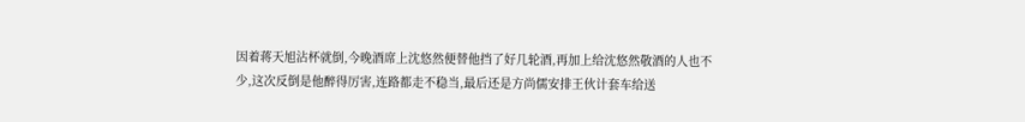因着蒋天旭沾杯就倒,今晚酒席上沈悠然便替他挡了好几轮酒,再加上给沈悠然敬酒的人也不少,这次反倒是他醉得厉害,连路都走不稳当,最后还是方尚儒安排王伙计套车给送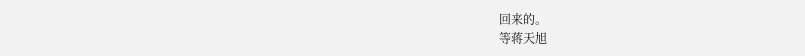回来的。
等蒋天旭